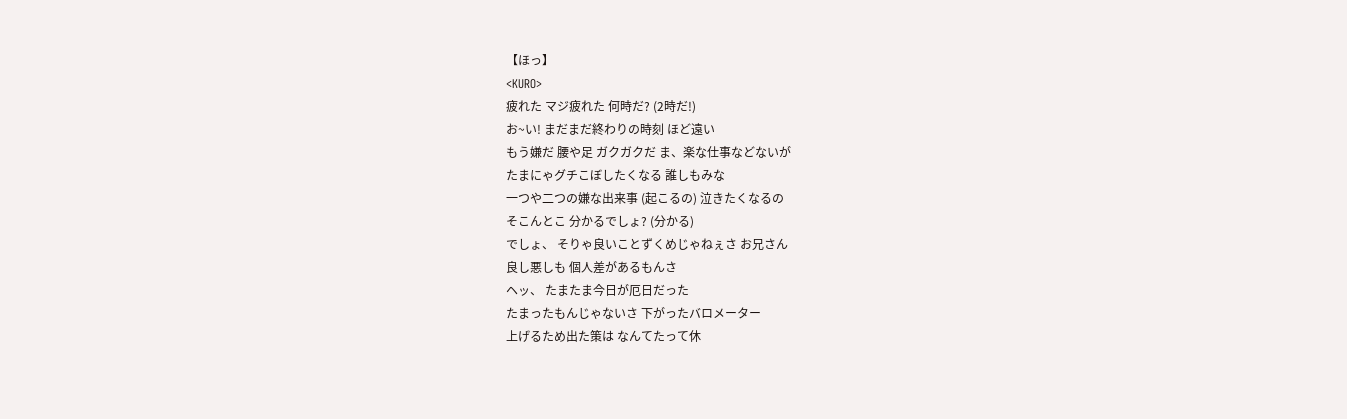【ほっ】
<KURO>
疲れた マジ疲れた 何時だ? (2時だ!)
お~い! まだまだ終わりの時刻 ほど遠い
もう嫌だ 腰や足 ガクガクだ ま、楽な仕事などないが
たまにゃグチこぼしたくなる 誰しもみな
一つや二つの嫌な出来事 (起こるの) 泣きたくなるの
そこんとこ 分かるでしょ? (分かる)
でしょ、 そりゃ良いことずくめじゃねぇさ お兄さん
良し悪しも 個人差があるもんさ
ヘッ、 たまたま今日が厄日だった
たまったもんじゃないさ 下がったバロメーター
上げるため出た策は なんてたって休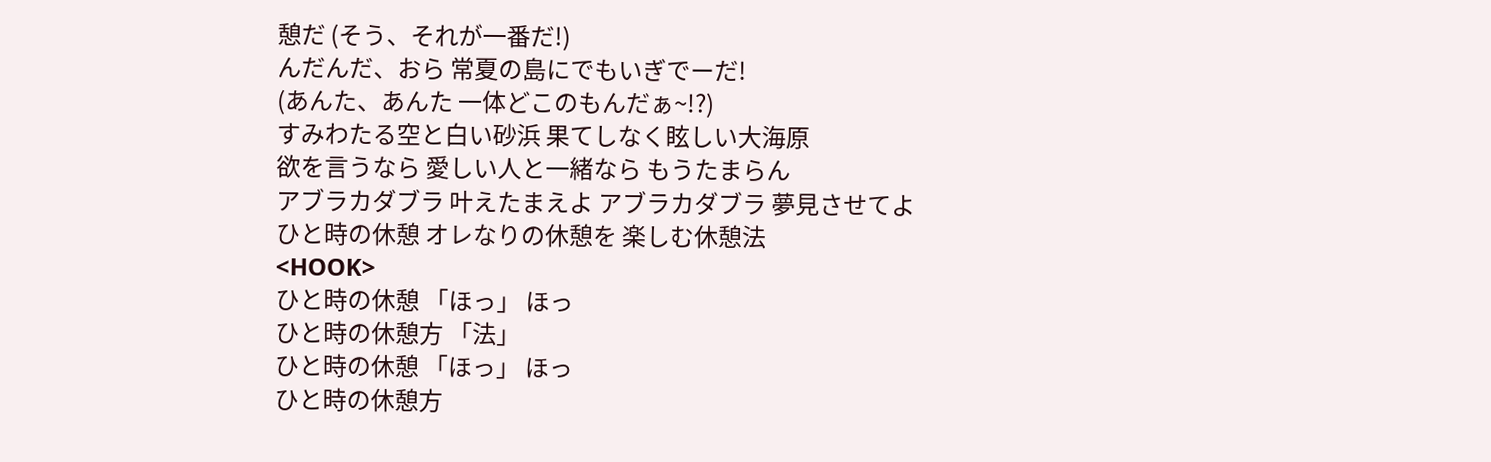憩だ (そう、それが一番だ!)
んだんだ、おら 常夏の島にでもいぎでーだ!
(あんた、あんた 一体どこのもんだぁ~!?)
すみわたる空と白い砂浜 果てしなく眩しい大海原
欲を言うなら 愛しい人と一緒なら もうたまらん
アブラカダブラ 叶えたまえよ アブラカダブラ 夢見させてよ
ひと時の休憩 オレなりの休憩を 楽しむ休憩法
<HOOK>
ひと時の休憩 「ほっ」 ほっ
ひと時の休憩方 「法」
ひと時の休憩 「ほっ」 ほっ
ひと時の休憩方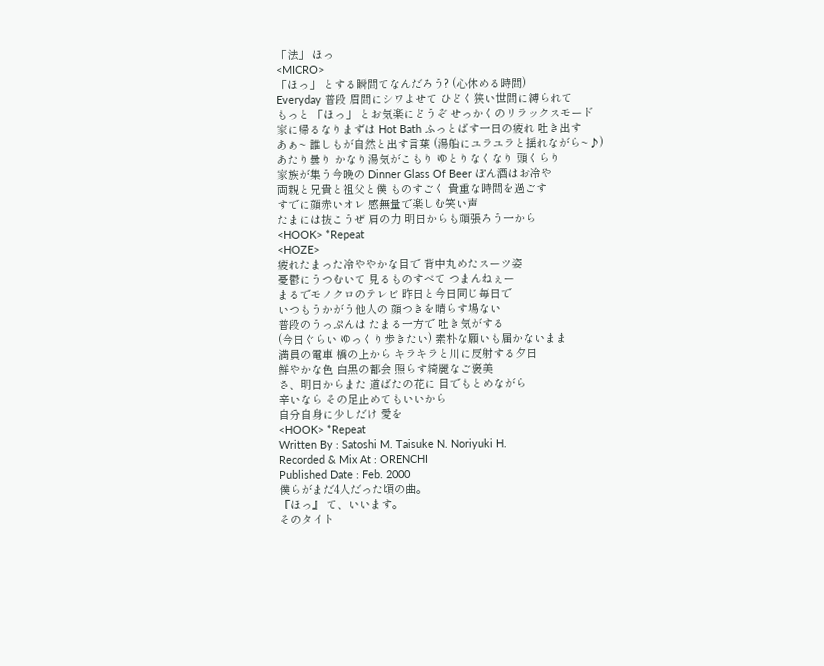「法」 ほっ
<MICRO>
「ほっ」 とする瞬間てなんだろう? (心休める時間)
Everyday 普段 眉間にシワよせて ひどく狭い世間に縛られて
もっと 「ほっ」 とお気楽にどうぞ せっかくのリラックスモード
家に帰るなりまずは Hot Bath ふっとばす一日の疲れ 吐き出す
あぁ~ 誰しもが自然と出す言葉 (湯船にユラユラと揺れながら~♪)
あたり曇り かなり湯気がこもり ゆとりなくなり 頭くらり
家族が集う今晩の Dinner Glass Of Beer ぽん酒はお冷や
両親と兄貴と祖父と僕 ものすごく 貴重な時間を過ごす
すでに顔赤いオレ 感無量で楽しむ笑い声
たまには抜こうぜ 肩の力 明日からも頑張ろう一から
<HOOK> *Repeat
<HOZE>
疲れたまった冷ややかな目で 背中丸めたスーツ姿
憂鬱にうつむいて 見るものすべて つまんねぇー
まるでモノクロのテレビ 昨日と今日同じ毎日で
いつもうかがう他人の 顔つきを晴らす場ない
普段のうっぷんは たまる一方で 吐き気がする
(今日ぐらい ゆっくり歩きたい) 素朴な願いも届かないまま
満員の電車 橋の上から キラキラと川に反射する夕日
鮮やかな色 白黒の都会 照らす綺麗なご褒美
さ、明日からまた 道ばたの花に 目でもとめながら
辛いなら その足止めてもいいから
自分自身に少しだけ 愛を
<HOOK> *Repeat
Written By : Satoshi M. Taisuke N. Noriyuki H.
Recorded & Mix At : ORENCHI
Published Date : Feb. 2000
僕らがまだ4人だった頃の曲。
『ほっ』 て、いいます。
そのタイト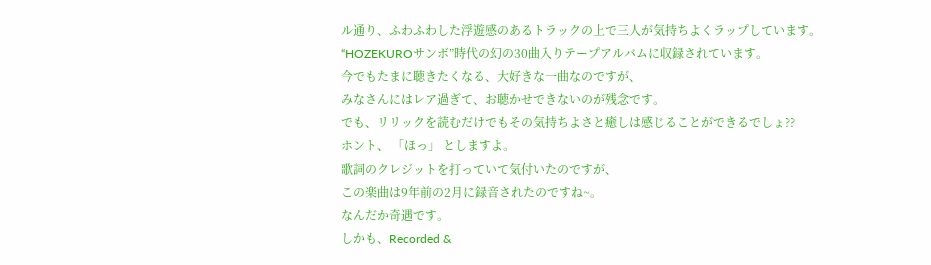ル通り、ふわふわした浮遊感のあるトラックの上で三人が気持ちよくラップしています。
“HOZEKUROサンボ”時代の幻の30曲入りテープアルバムに収録されています。
今でもたまに聴きたくなる、大好きな一曲なのですが、
みなさんにはレア過ぎて、お聴かせできないのが残念です。
でも、リリックを読むだけでもその気持ちよさと癒しは感じることができるでしょ??
ホント、 「ほっ」 としますよ。
歌詞のクレジットを打っていて気付いたのですが、
この楽曲は9年前の2月に録音されたのですね~。
なんだか奇遇です。
しかも、Recorded &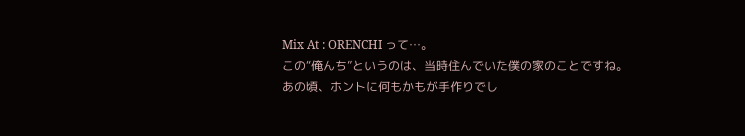Mix At : ORENCHI って…。
この“俺んち”というのは、当時住んでいた僕の家のことですね。
あの頃、ホントに何もかもが手作りでし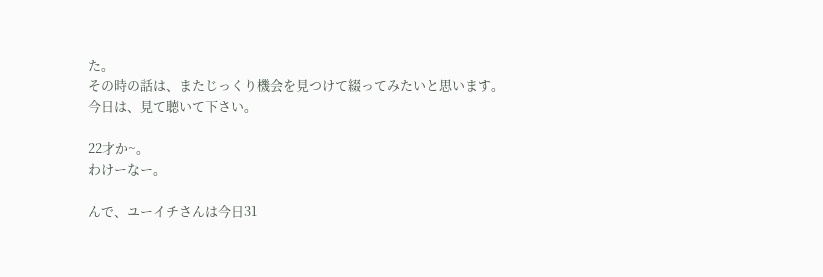た。
その時の話は、またじっくり機会を見つけて綴ってみたいと思います。
今日は、見て聴いて下さい。

22才か~。
わけーなー。

んで、ユーイチさんは今日31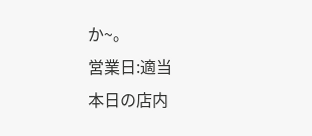か~。
営業日:適当
本日の店内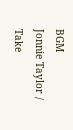BGM
Jonnie Taylor / Take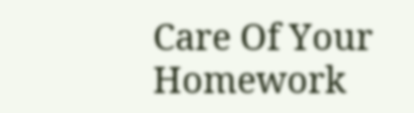Care Of Your Homework